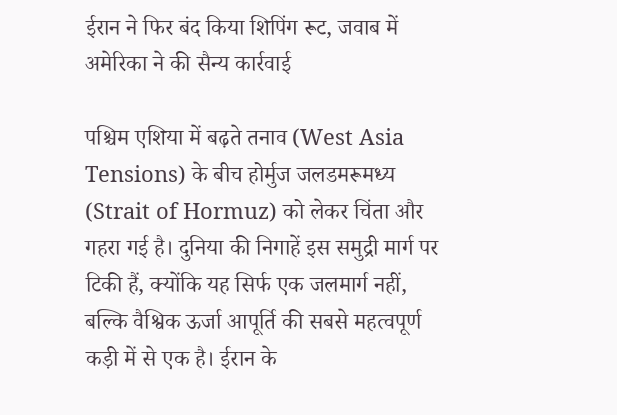ईरान ने फिर बंद किया शिपिंग रूट, जवाब में अमेरिका ने की सैन्य कार्रवाई

पश्चिम एशिया में बढ़ते तनाव (West Asia Tensions) के बीच होर्मुज जलडमरूमध्य (Strait of Hormuz) को लेकर चिंता और गहरा गई है। दुनिया की निगाहें इस समुद्री मार्ग पर टिकी हैं, क्योंकि यह सिर्फ एक जलमार्ग नहीं, बल्कि वैश्विक ऊर्जा आपूर्ति की सबसे महत्वपूर्ण कड़ी में से एक है। ईरान के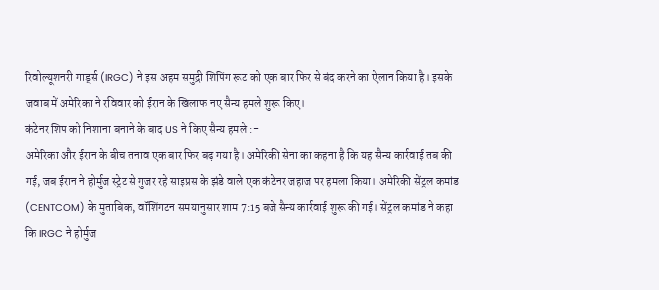रिवोल्यूशनरी गार्ड्स (IRGC) ने इस अहम समुद्री शिपिंग रूट को एक बार फिर से बंद करने का ऐलान किया है। इसके जवाब में अमेरिका ने रविवार को ईरान के खिलाफ नए सैन्य हमले शुरू किए।
कंटेनर शिप को निशाना बनाने के बाद US ने किए सैन्य हमले :-
अमेरिका और ईरान के बीच तनाव एक बार फिर बढ़ गया है। अमेरिकी सेना का कहना है कि यह सैन्य कार्रवाई तब की गई, जब ईरान ने होर्मुज स्ट्रेट से गुजर रहे साइप्रस के झंडे वाले एक कंटेनर जहाज पर हमला किया। अमेरिकी सेंट्रल कमांड (CENTCOM) के मुताबिक, वॉशिंगटन समयानुसार शाम 7:15 बजे सैन्य कार्रवाई शुरू की गई। सेंट्रल कमांड ने कहा कि IRGC ने होर्मुज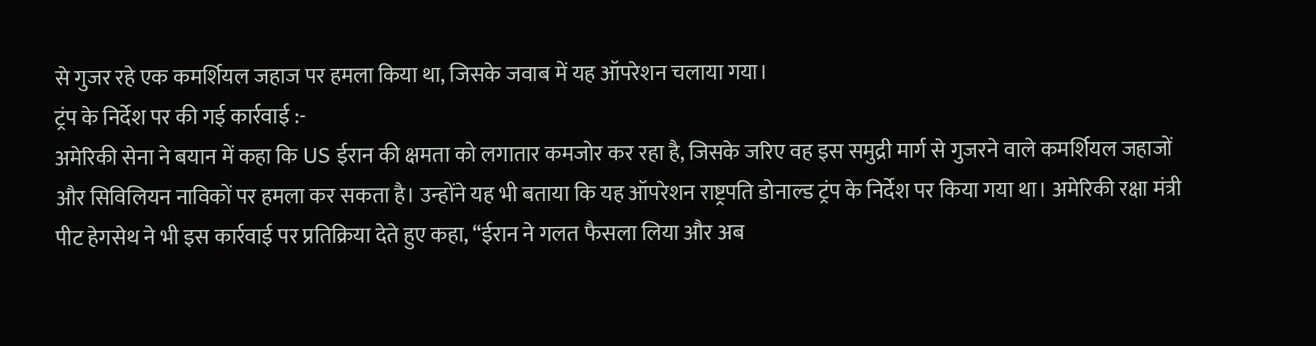से गुजर रहे एक कमर्शियल जहाज पर हमला किया था, जिसके जवाब में यह ऑपरेशन चलाया गया।
ट्रंप के निर्देश पर की गई कार्रवाई :-
अमेरिकी सेना ने बयान में कहा कि US ईरान की क्षमता को लगातार कमजोर कर रहा है, जिसके जरिए वह इस समुद्री मार्ग से गुजरने वाले कमर्शियल जहाजों और सिविलियन नाविकों पर हमला कर सकता है। उन्होंने यह भी बताया कि यह ऑपरेशन राष्ट्रपति डोनाल्ड ट्रंप के निर्देश पर किया गया था। अमेरिकी रक्षा मंत्री पीट हेगसेथ ने भी इस कार्रवाई पर प्रतिक्रिया देते हुए कहा, “ईरान ने गलत फैसला लिया और अब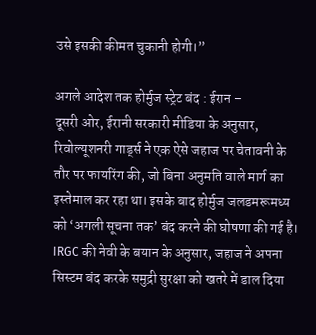उसे इसकी कीमत चुकानी होगी।”

अगले आदेश तक होर्मुज स्ट्रेट बंद : ईरान –
दूसरी ओर, ईरानी सरकारी मीडिया के अनुसार, रिवोल्यूशनरी गार्ड्स ने एक ऐसे जहाज पर चेतावनी के तौर पर फायरिंग की, जो बिना अनुमति वाले मार्ग का इस्तेमाल कर रहा था। इसके बाद होर्मुज जलडमरूमध्य को ‘अगली सूचना तक’ बंद करने की घोषणा की गई है। IRGC की नेवी के बयान के अनुसार, जहाज ने अपना सिस्टम बंद करके समुद्री सुरक्षा को खतरे में डाल दिया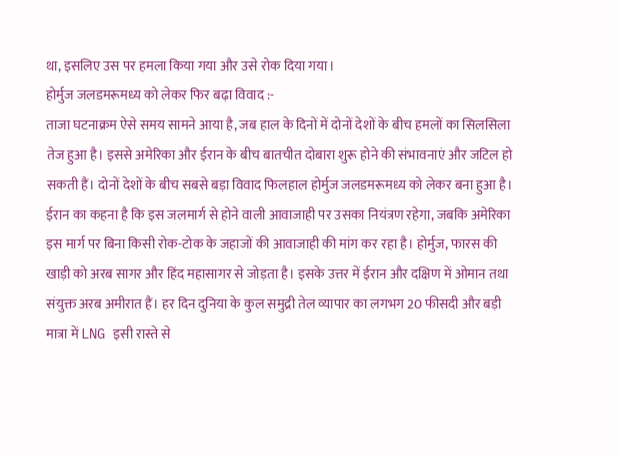था, इसलिए उस पर हमला किया गया और उसे रोक दिया गया।
होर्मुज जलडमरूमध्य को लेकर फिर बढ़ा विवाद :-
ताजा घटनाक्रम ऐसे समय सामने आया है, जब हाल के दिनों में दोनों देशों के बीच हमलों का सिलसिला तेज हुआ है। इससे अमेरिका और ईरान के बीच बातचीत दोबारा शुरू होने की संभावनाएं और जटिल हो सकती हैं। दोनों देशों के बीच सबसे बड़ा विवाद फिलहाल होर्मुज जलडमरूमध्य को लेकर बना हुआ है। ईरान का कहना है कि इस जलमार्ग से होने वाली आवाजाही पर उसका नियंत्रण रहेगा, जबकि अमेरिका इस मार्ग पर बिना किसी रोक-टोक के जहाजों की आवाजाही की मांग कर रहा है। होर्मुज, फारस की खाड़ी को अरब सागर और हिंद महासागर से जोड़ता है। इसके उत्तर में ईरान और दक्षिण में ओमान तथा संयुक्त अरब अमीरात हैं। हर दिन दुनिया के कुल समुद्री तेल व्यापार का लगभग 20 फीसदी और बड़ी मात्रा में LNG इसी रास्ते से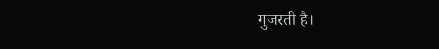गुजरती है।